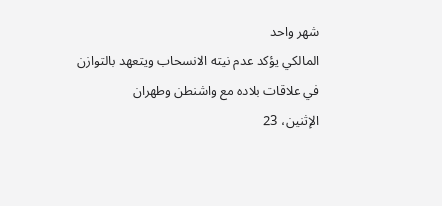شهر واحد
المالكي يؤكد عدم نيته الانسحاب ويتعهد بالتوازن في علاقات بلاده مع واشنطن وطهران
الإثنين، 23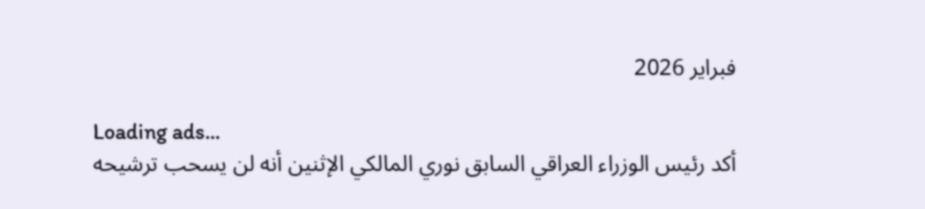فبراير 2026

Loading ads...
أكد رئيس الوزراء العراقي السابق نوري المالكي الإثنين أنه لن يسحب ترشيحه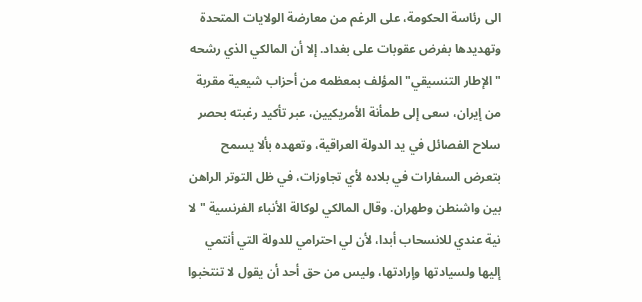الى رئاسة الحكومة، على الرغم من معارضة الولايات المتحدة وتهديدها بفرض عقوبات على بغداد. إلا أن المالكي الذي رشحه "الإطار التنسيقي" المؤلف بمعظمه من أحزاب شيعية مقربة من إيران، سعى إلى طمأنة الأمريكيين، عبر تأكيد رغبته بحصر سلاح الفصائل في يد الدولة العراقية، وتعهده بألا يسمح بتعرض السفارات في بلاده لأي تجاوزات، في ظل التوتر الراهن بين واشنطن وطهران. وقال المالكي لوكالة الأنباء الفرنسية "لا نية عندي للانسحاب أبدا، لأن لي احترامي للدولة التي أنتمي إليها ولسيادتها وإرادتها، وليس من حق أحد أن يقول لا تنتخبوا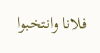فلانا وانتخبوا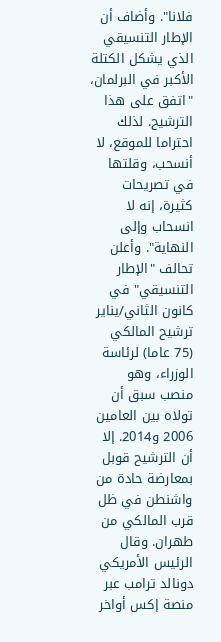فلانا". وأضاف أن الإطار التنسيقي الذي يشكل الكتلة الأكبر في البرلمان، "اتفق على هذا الترشيح. لذلك احتراما للموقع، لا أنسحب، وقلتها في تصريحات كثيرة، إنه لا انسحاب وإلى النهاية". وأعلن تحالف "الإطار التنسيقي" في كانون الثاني/يناير ترشيح المالكي (75 عاما) لرئاسة الوزراء، وهو منصب سبق أن تولاه بين العامين 2006 و2014. إلا أن الترشيح قوبل بمعارضة حادة من واشنطن في ظل قرب المالكي من طهران. وقال الرئيس الأمريكي دونالد ترامب عبر منصة إكس أواخر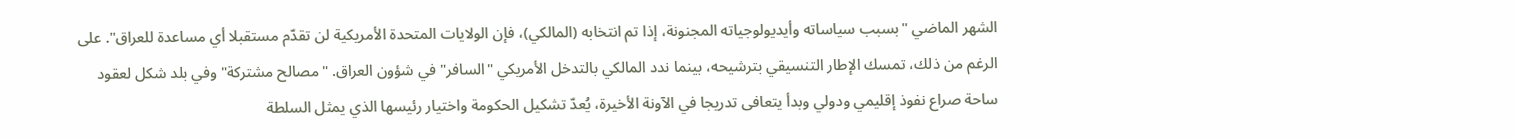الشهر الماضي "بسبب سياساته وأيديولوجياته المجنونة، إذا تم انتخابه (المالكي)، فإن الولايات المتحدة الأمريكية لن تقدّم مستقبلا أي مساعدة للعراق". على الرغم من ذلك، تمسك الإطار التنسيقي بترشيحه، بينما ندد المالكي بالتدخل الأمريكي "السافر" في شؤون العراق. "مصالح مشتركة" وفي بلد شكل لعقود ساحة صراع نفوذ إقليمي ودولي وبدأ يتعافى تدريجا في الآونة الأخيرة، يُعدّ تشكيل الحكومة واختيار رئيسها الذي يمثل السلطة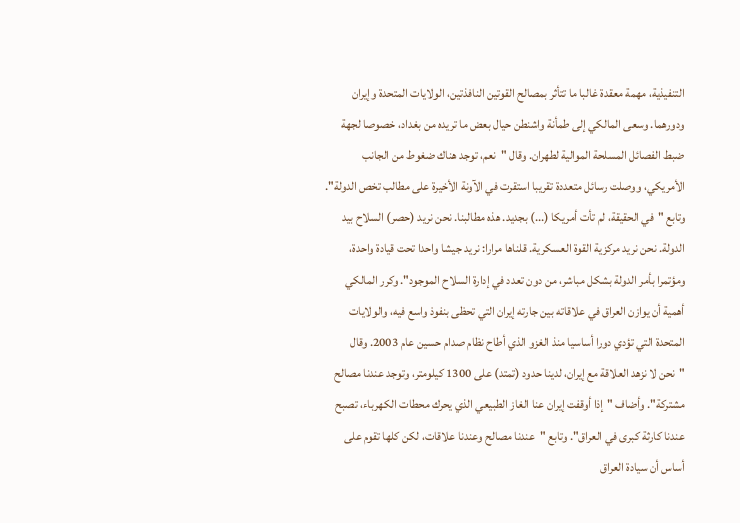التنفيذية، مهمة معقدة غالبا ما تتأثر بمصالح القوتين النافذتين، الولايات المتحدة وإيران ودورهما. وسعى المالكي إلى طمأنة واشنطن حيال بعض ما تريده من بغداد، خصوصا لجهة ضبط الفصائل المسلحة الموالية لطهران. وقال "نعم، توجد هناك ضغوط من الجانب الأمريكي، ووصلت رسائل متعددة تقريبا استقرت في الآونة الأخيرة على مطالب تخص الدولة". وتابع "في الحقيقة، لم تأت أمريكا (...) بجديد. هذه مطالبنا. نحن نريد (حصر) السلاح بيد الدولة. نحن نريد مركزية القوة العسكرية. قلناها مرارا: نريد جيشا واحدا تحت قيادة واحدة، ومؤتمرا بأمر الدولة بشكل مباشر، من دون تعدد في إدارة السلاح الموجود". وكرر المالكي أهمية أن يوازن العراق في علاقاته بين جارته إيران التي تحظى بنفوذ واسع فيه، والولايات المتحدة التي تؤدي دورا أساسيا منذ الغزو الذي أطاح نظام صدام حسين عام 2003. وقال "نحن لا نزهد العلاقة مع إيران، لدينا حدود (تمتد) على 1300 كيلومتر، وتوجد عندنا مصالح مشتركة". وأضاف "إذا أوقفت إيران عنا الغاز الطبيعي الذي يحرك محطات الكهرباء، تصبح عندنا كارثة كبرى في العراق". وتابع "عندنا مصالح وعندنا علاقات، لكن كلها تقوم على أساس أن سيادة العراق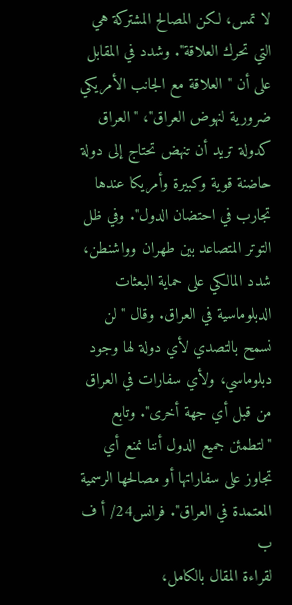لا تمس، لكن المصالح المشتركة هي التي تحرك العلاقة". وشدد في المقابل على أن "العلاقة مع الجانب الأمريكي ضرورية لنهوض العراق"، "العراق كدولة تريد أن تنهض تحتاج إلى دولة حاضنة قوية وكبيرة وأمريكا عندها تجارب في احتضان الدول". وفي ظل التوتر المتصاعد بين طهران وواشنطن، شدد المالكي على حماية البعثات الدبلوماسية في العراق. وقال "لن نسمح بالتصدي لأي دولة لها وجود دبلوماسي، ولأي سفارات في العراق من قبل أي جهة أخرى". وتابع "لتطمئن جميع الدول أننا نمنع أي تجاوز على سفاراتها أو مصالحها الرسمية المعتمدة في العراق". فرانس24/ أ ف ب
لقراءة المقال بالكامل،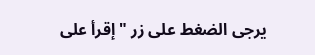يرجى الضغط على زر "إقرأ على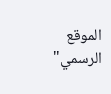الموقع الرسمي"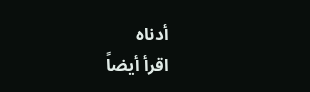أدناه
اقرأ أيضاً